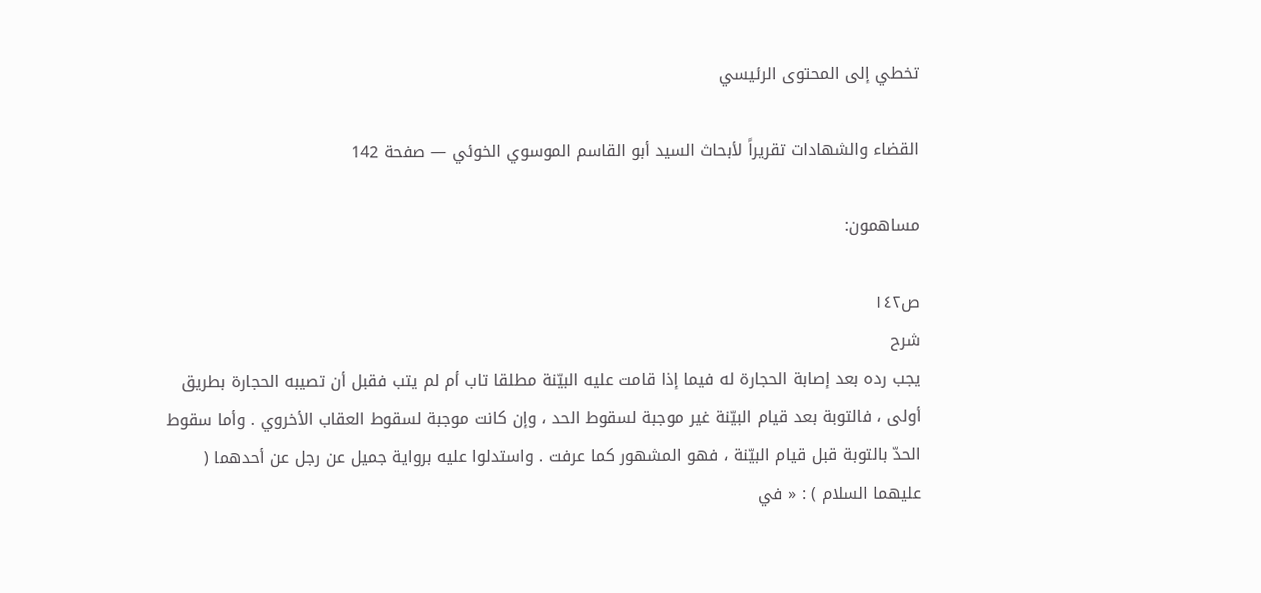تخطي إلى المحتوى الرئيسي

القضاء والشهادات تقريراً لأبحاث السيد أبو القاسم الموسوي الخوئي — صفحة 142

مساهمون:

ص١٤٢
شرح
يجب رده بعد إصابة الحجارة له فيما إذا قامت عليه البيّنة مطلقا تاب أم لم يتب فقبل أن تصيبه الحجارة بطريق أولى ، فالتوبة بعد قيام البيّنة غير موجبة لسقوط الحد ، وإن كانت موجبة لسقوط العقاب الأخروي . وأما سقوط الحدّ بالتوبة قبل قيام البيّنة ، فهو المشهور كما عرفت . واستدلوا عليه برواية جميل عن رجل عن أحدهما ( عليهما السلام ) : « في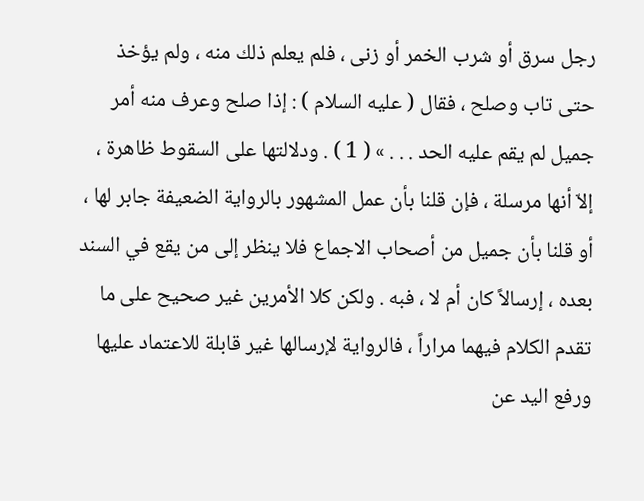رجل سرق أو شرب الخمر أو زنى ، فلم يعلم ذلك منه ، ولم يؤخذ حتى تاب وصلح ، فقال ( عليه السلام ) : إذا صلح وعرف منه أمر جميل لم يقم عليه الحد . . . » ( 1 ) . ودلالتها على السقوط ظاهرة ، إلاّ أنها مرسلة ، فإن قلنا بأن عمل المشهور بالرواية الضعيفة جابر لها ، أو قلنا بأن جميل من أصحاب الاجماع فلا ينظر إلى من يقع في السند بعده ، إرسالاً كان أم لا ، فبه . ولكن كلا الأمرين غير صحيح على ما تقدم الكلام فيهما مراراً ، فالرواية لإرسالها غير قابلة للاعتماد عليها ورفع اليد عن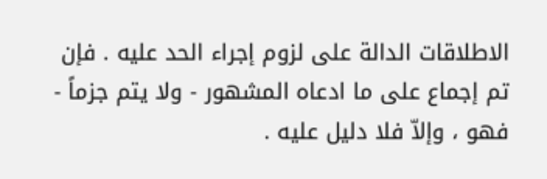الاطلاقات الدالة على لزوم إجراء الحد عليه . فإن تم إجماع على ما ادعاه المشهور - ولا يتم جزماً - فهو ، وإلاّ فلا دليل عليه .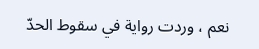نعم ، وردت رواية في سقوط الحدّ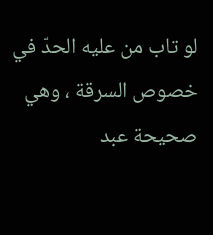لو تاب من عليه الحدّ في خصوص السرقة ، وهي صحيحة عبد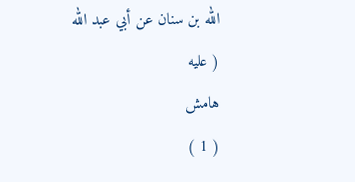الله بن سنان عن أبي عبد الله ( عليه
هامش
( 1 )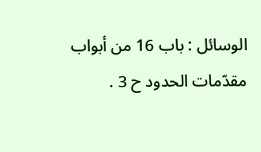الوسائل : باب 16 من أبواب مقدّمات الحدود ح 3 .